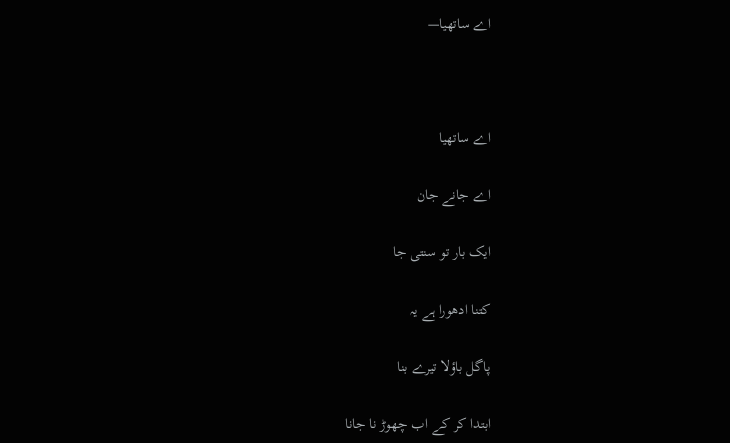اے ساتھیا—



اے ساتھیا

اے جانے جان

ایک بار تو سنتی جا

کتنا ادھورا ہے یہ

پاگل باؤلا تیرے بنا

ابتدا کر کے اب چھوڑ نا جانا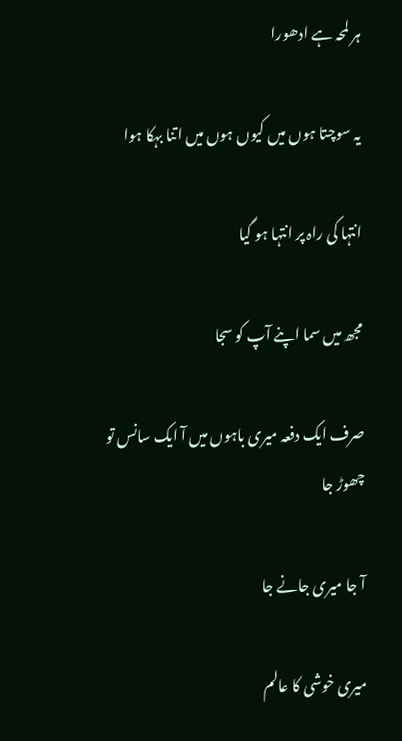ہر لمحہ ہے ادھورا

یہ سوچتا ہوں میں کیوں ہوں میں اتنا بہکا ہوا

انتہا کی راہ پر انتہا ہو گیا

مجھ میں سما اپنے آپ کو سجا

صرف ایک دفعہ میری باہوں میں آ ایک سانس تو چھوڑ جا

آ جا میری جانے جا

میری خوشی کا عالم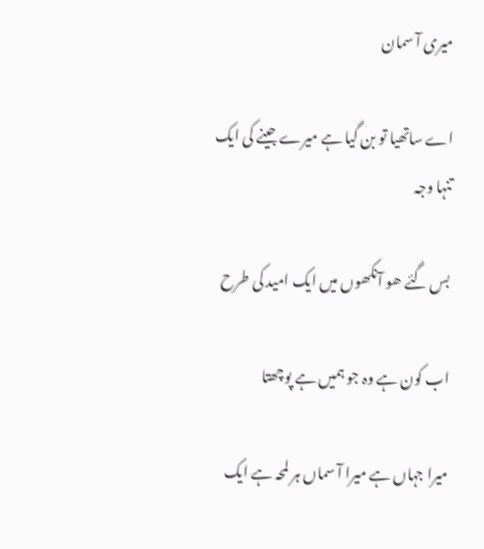میری آ سمان

اے ساتھیا تو بن گیا ہے میرے جینے کی ایک تنہا وجہ

بس گئے ھو آنکھوں میں ایک امید کی طرح

اب کون ہے وہ جو ہمیں ہے پوچھتا

میرا جہاں ہے میرا آ سماں ہر لمحہ ہے ایک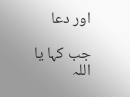اور دعا

جب کہا یا اللہ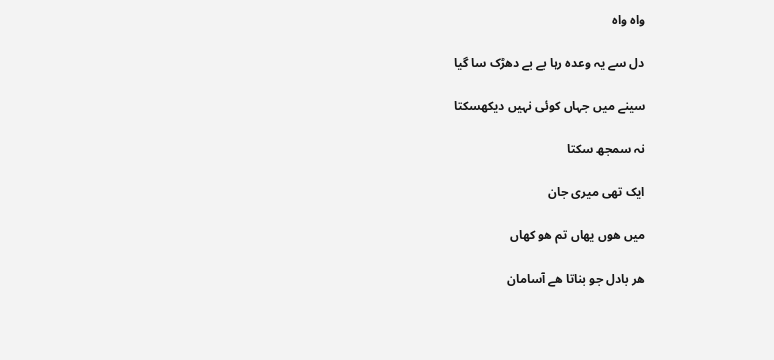واہ واہ

دل سے یہ وعدہ رہا بے بے دھڑک سا گیا

سینے میں جہاں کوئی نہیں دیکھسکتا

نہ سمجھ سکتا

ایک تھی میری جان

میں ھوں یھاں تم ھو کھاں

ھر بادل جو بناتا ھے آسامان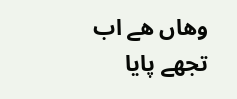وھاں ھے اب تجھے پایا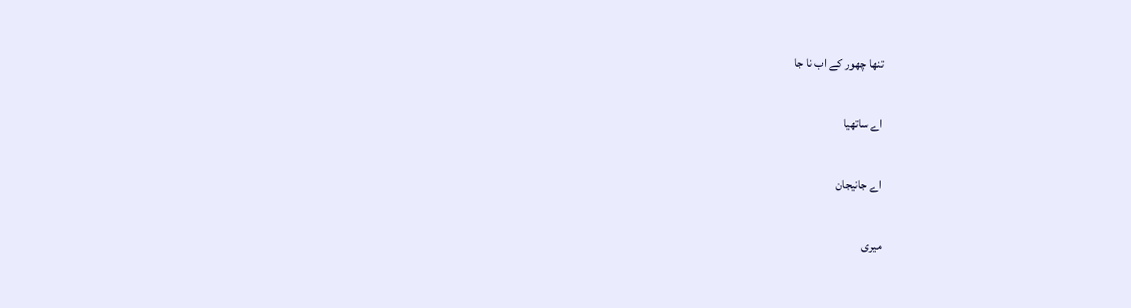تنھا چھور کے اب نا جا

اے ساتھیا

اے جانیجان

میری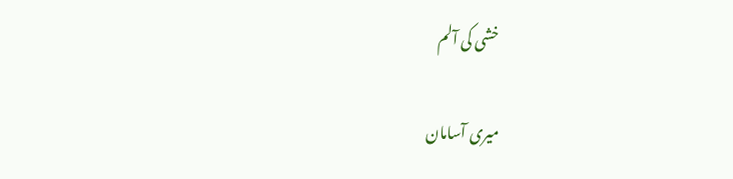خشی کی آلم

میری آسامان